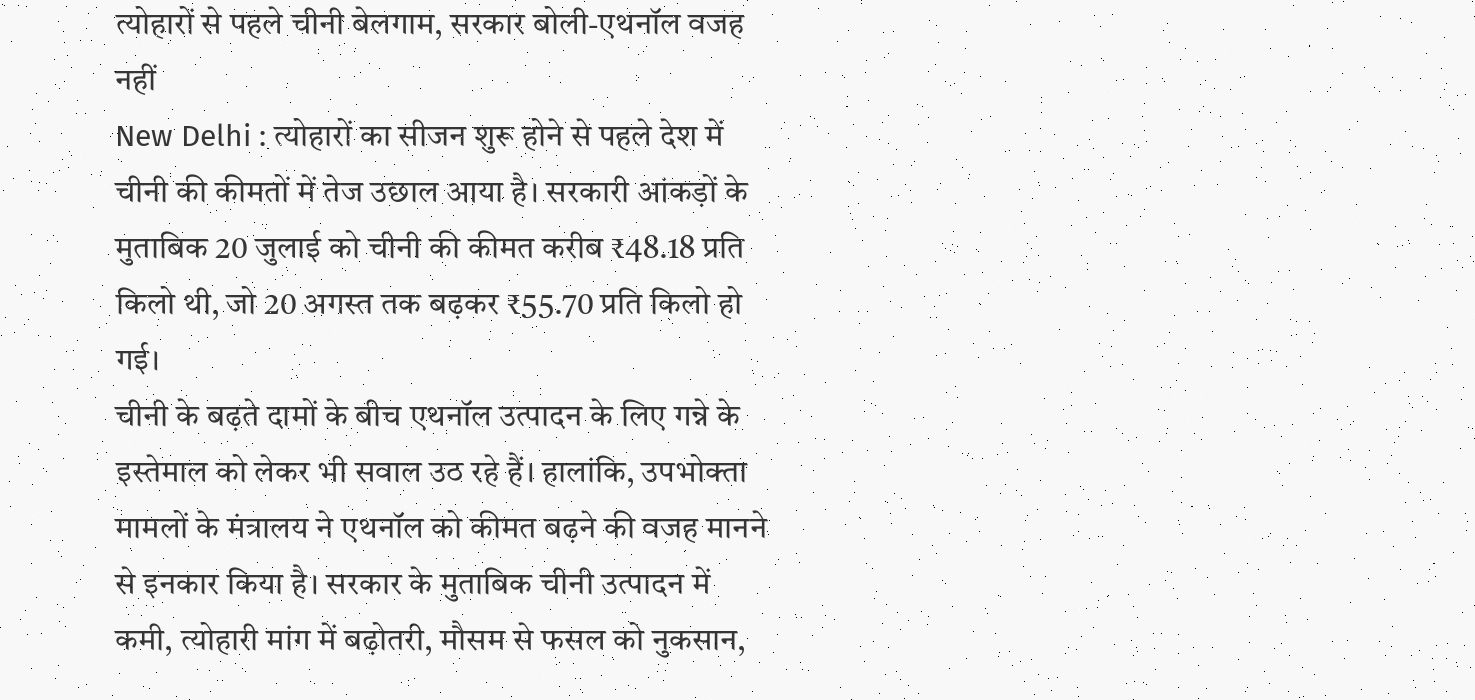त्योहारों से पहले चीनी बेलगाम, सरकार बोली-एथनॉल वजह नहीं
New Delhi : त्योहारों का सीजन शुरू होने से पहले देश में चीनी की कीमतों में तेज उछाल आया है। सरकारी आंकड़ों के मुताबिक 20 जुलाई को चीनी की कीमत करीब ₹48.18 प्रति किलो थी, जो 20 अगस्त तक बढ़कर ₹55.70 प्रति किलो हो गई।
चीनी के बढ़ते दामों के बीच एथनॉल उत्पादन के लिए गन्ने के इस्तेमाल को लेकर भी सवाल उठ रहे हैं। हालांकि, उपभोक्ता मामलों के मंत्रालय ने एथनॉल को कीमत बढ़ने की वजह मानने से इनकार किया है। सरकार के मुताबिक चीनी उत्पादन में कमी, त्योहारी मांग में बढ़ोतरी, मौसम से फसल को नुकसान,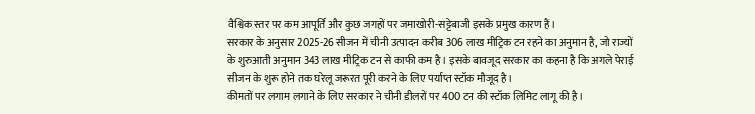वैश्विक स्तर पर कम आपूर्ति और कुछ जगहों पर जमाखोरी-सट्टेबाजी इसके प्रमुख कारण हैं।
सरकार के अनुसार 2025-26 सीजन में चीनी उत्पादन करीब 306 लाख मीट्रिक टन रहने का अनुमान है, जो राज्यों के शुरुआती अनुमान 343 लाख मीट्रिक टन से काफी कम है। इसके बावजूद सरकार का कहना है कि अगले पेराई सीजन के शुरू होने तक घरेलू जरूरत पूरी करने के लिए पर्याप्त स्टॉक मौजूद है।
कीमतों पर लगाम लगाने के लिए सरकार ने चीनी डीलरों पर 400 टन की स्टॉक लिमिट लागू की है।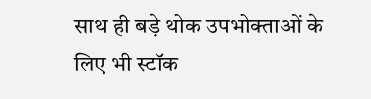साथ ही बड़े थोक उपभोक्ताओं के लिए भी स्टॉक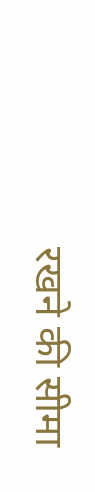रखने की सीमा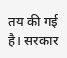तय की गई है। सरकार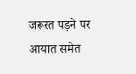जरूरत पड़ने पर आयात समेत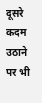दूसरे कदम उठाने पर भी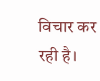विचार कर रही है।